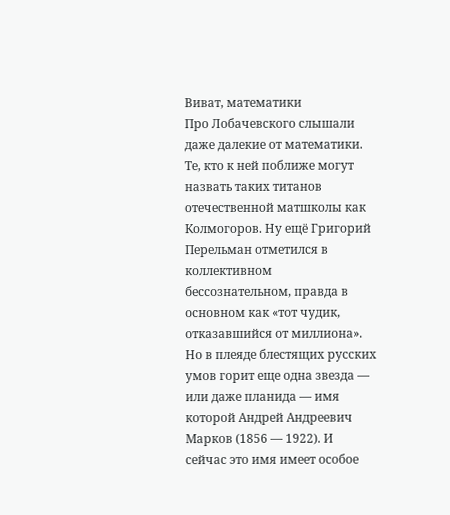Виват, математики
Про Лобачевского слышали даже далекие от математики. Те, кто к ней поближе могут назвать таких титанов отечественной матшколы как Колмогоров. Ну ещё Григорий Перельман отметился в коллективном бессознательном, правда в основном как «тот чудик, отказавшийся от миллиона».
Но в плеяде блестящих русских умов горит еще одна звезда — или даже планида — имя которой Андрей Андреевич Марков (1856 — 1922). И сейчас это имя имеет особое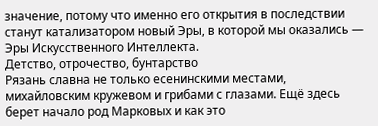значение, потому что именно его открытия в последствии станут катализатором новый Эры, в которой мы оказались — Эры Искусственного Интеллекта.
Детство, отрочество, бунтарство
Рязань славна не только есенинскими местами, михайловским кружевом и грибами с глазами. Ещё здесь берет начало род Марковых и как это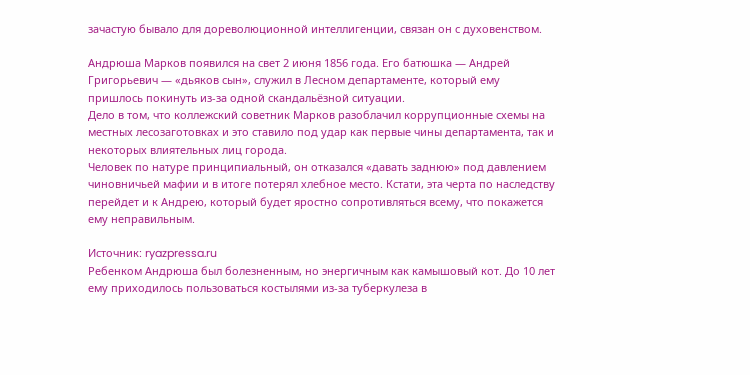зачастую бывало для дореволюционной интеллигенции, связан он с духовенством.

Андрюша Марков появился на свет 2 июня 1856 года. Его батюшка — Андрей Григорьевич — «дьяков сын», служил в Лесном департаменте, который ему пришлось покинуть из‑за одной скандальёзной ситуации.
Дело в том, что коллежский советник Марков разоблачил коррупционные схемы на местных лесозаготовках и это ставило под удар как первые чины департамента, так и некоторых влиятельных лиц города.
Человек по натуре принципиальный, он отказался «давать заднюю» под давлением чиновничьей мафии и в итоге потерял хлебное место. Кстати, эта черта по наследству перейдет и к Андрею, который будет яростно сопротивляться всему, что покажется ему неправильным.

Источник: ryazpressa.ru
Ребенком Андрюша был болезненным, но энергичным как камышовый кот. До 10 лет ему приходилось пользоваться костылями из‑за туберкулеза в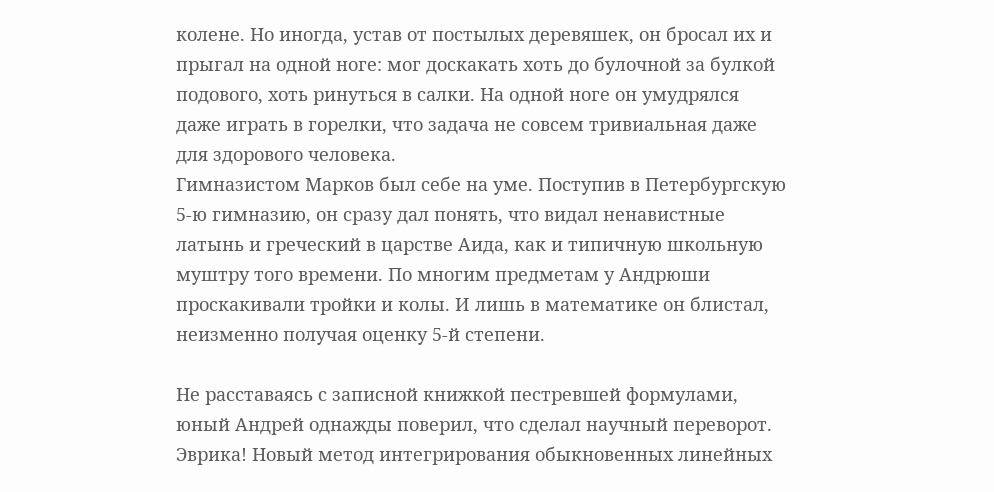колене. Но иногда, устав от постылых деревяшек, он бросал их и прыгал на одной ноге: мог доскакать хоть до булочной за булкой подового, хоть ринуться в салки. На одной ноге он умудрялся даже играть в горелки, что задача не совсем тривиальная даже для здорового человека.
Гимназистом Марков был себе на уме. Поступив в Петербургскую 5-ю гимназию, он сразу дал понять, что видал ненавистные латынь и греческий в царстве Аида, как и типичную школьную муштру того времени. По многим предметам у Андрюши проскакивали тройки и колы. И лишь в математике он блистал, неизменно получая оценку 5-й степени.

Не расставаясь с записной книжкой пестревшей формулами, юный Андрей однажды поверил, что сделал научный переворот. Эврика! Новый метод интегрирования обыкновенных линейных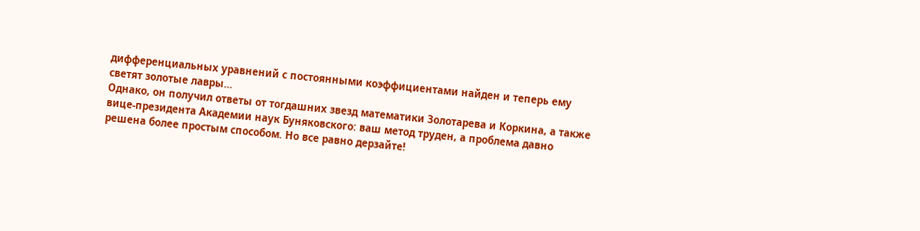дифференциальных уравнений с постоянными коэффициентами найден и теперь ему светят золотые лавры…
Однако, он получил ответы от тогдашних звезд математики Золотарева и Коркина, а также вице‑президента Академии наук Буняковского: ваш метод труден, а проблема давно решена более простым способом. Но все равно дерзайте!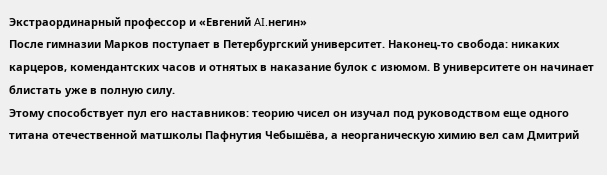Экстраординарный профессор и «Евгений AI.негин»
После гимназии Марков поступает в Петербургский университет. Наконец‑то свобода: никаких карцеров, комендантских часов и отнятых в наказание булок с изюмом. В университете он начинает блистать уже в полную силу.
Этому способствует пул его наставников: теорию чисел он изучал под руководством еще одного титана отечественной матшколы Пафнутия Чебышёва, а неорганическую химию вел сам Дмитрий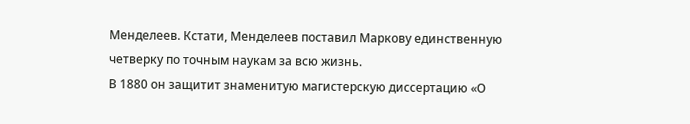Менделеев. Кстати, Менделеев поставил Маркову единственную четверку по точным наукам за всю жизнь.
В 1880 он защитит знаменитую магистерскую диссертацию «О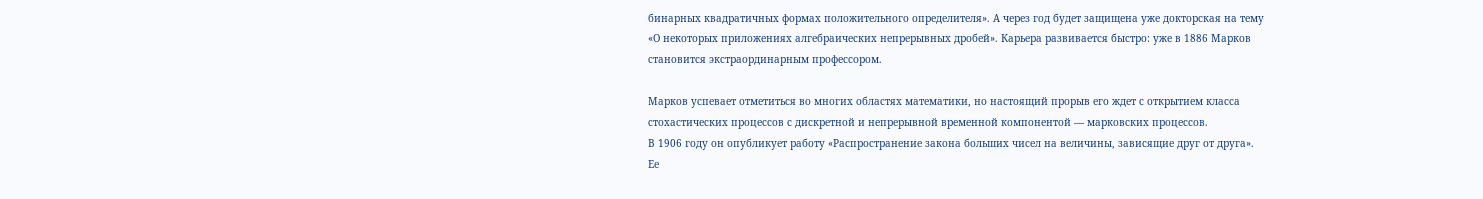бинарных квадратичных формах положительного определителя». А через год будет защищена уже докторская на тему «О некоторых приложениях алгебраических непрерывных дробей». Карьера развивается быстро: уже в 1886 Марков становится экстраординарным профессором.

Марков успевает отметиться во многих областях математики, но настоящий прорыв его ждет с открытием класса стохастических процессов с дискретной и непрерывной временной компонентой — марковских процессов.
В 1906 году он опубликует работу «Распространение закона больших чисел на величины, зависящие друг от друга». Ее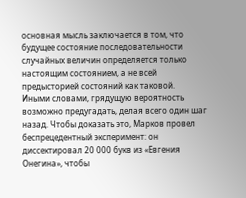основная мысль заключается в том, что будущее состояние последовательности случайных величин определяется только настоящим состоянием, а не всей предысторией состояний как таковой.
Иными словами, грядущую вероятность возможно предугадать, делая всего один шаг назад. Чтобы доказать это, Марков провел беспрецедентный эксперимент: он диссектировал 20 000 букв из «Евгения Онегина», чтобы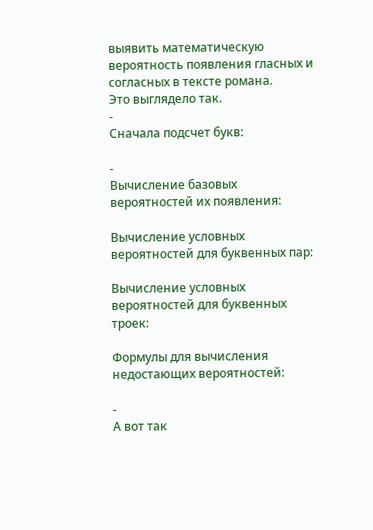выявить математическую вероятность появления гласных и согласных в тексте романа.
Это выглядело так.
-
Сначала подсчет букв:

-
Вычисление базовых вероятностей их появления:

Вычисление условных вероятностей для буквенных пар:

Вычисление условных вероятностей для буквенных троек:

Формулы для вычисления недостающих вероятностей:

-
А вот так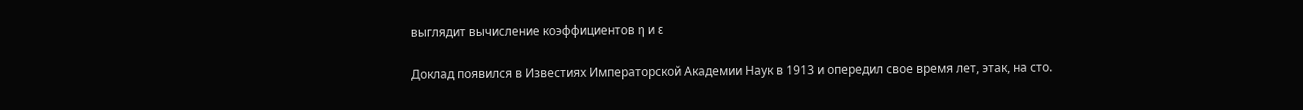выглядит вычисление коэффициентов η и ε

Доклад появился в Известиях Императорской Академии Наук в 1913 и опередил свое время лет, этак, на сто.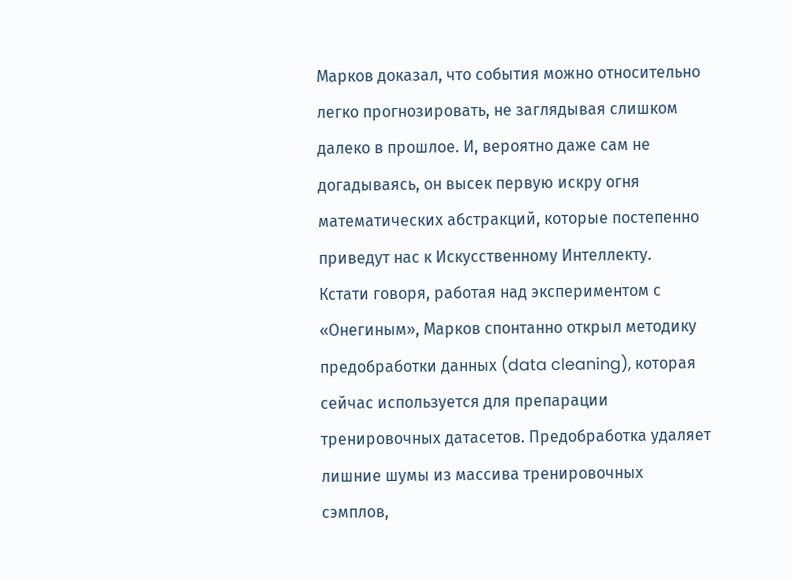Марков доказал, что события можно относительно легко прогнозировать, не заглядывая слишком далеко в прошлое. И, вероятно даже сам не догадываясь, он высек первую искру огня математических абстракций, которые постепенно приведут нас к Искусственному Интеллекту.
Кстати говоря, работая над экспериментом с «Онегиным», Марков спонтанно открыл методику предобработки данных (data cleaning), которая сейчас используется для препарации тренировочных датасетов. Предобработка удаляет лишние шумы из массива тренировочных сэмплов,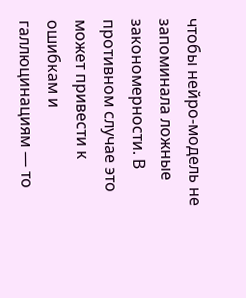чтобы нейро‑модель не запоминала ложные закономерности. В противном случае это может привести к ошибкам и галлюцинациям — то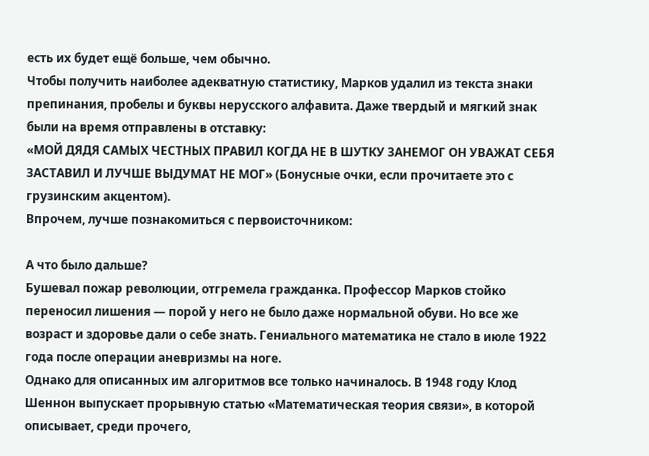есть их будет ещё больше, чем обычно.
Чтобы получить наиболее адекватную статистику, Марков удалил из текста знаки препинания, пробелы и буквы нерусского алфавита. Даже твердый и мягкий знак были на время отправлены в отставку:
«МОЙ ДЯДЯ САМЫХ ЧЕСТНЫХ ПРАВИЛ КОГДА НЕ В ШУТКУ ЗАНЕМОГ ОН УВАЖАТ СЕБЯ ЗАСТАВИЛ И ЛУЧШЕ ВЫДУМАТ НЕ МОГ» (Бонусные очки, если прочитаете это с грузинским акцентом).
Впрочем, лучше познакомиться с первоисточником:

А что было дальше?
Бушевал пожар революции, отгремела гражданка. Профессор Марков стойко переносил лишения — порой у него не было даже нормальной обуви. Но все же возраст и здоровье дали о себе знать. Гениального математика не стало в июле 1922 года после операции аневризмы на ноге.
Однако для описанных им алгоритмов все только начиналось. В 1948 году Клод Шеннон выпускает прорывную статью «Математическая теория связи», в которой описывает, среди прочего,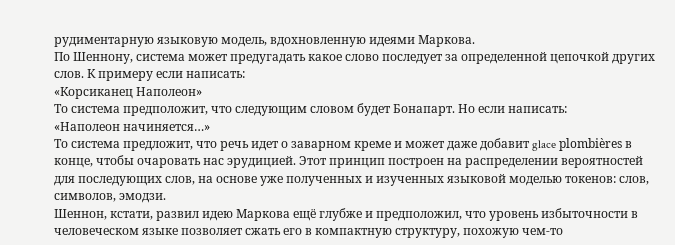рудиментарную языковую модель, вдохновленную идеями Маркова.
По Шеннону, система может предугадать какое слово последует за определенной цепочкой других слов. К примеру если написать:
«Корсиканец Наполеон»
То система предположит, что следующим словом будет Бонапарт. Но если написать:
«Наполеон начиняется…»
То система предложит, что речь идет о заварном креме и может даже добавит glace plombières в конце, чтобы очаровать нас эрудицией. Этот принцип построен на распределении вероятностей для последующих слов, на основе уже полученных и изученных языковой моделью токенов: слов, символов, эмодзи.
Шеннон, кстати, развил идею Маркова ещё глубже и предположил, что уровень избыточности в человеческом языке позволяет сжать его в компактную структуру, похожую чем‑то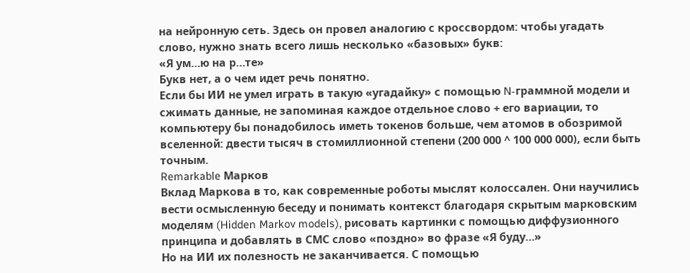на нейронную сеть. Здесь он провел аналогию с кроссвордом: чтобы угадать слово, нужно знать всего лишь несколько «базовых» букв:
«Я ум…ю на р…те»
Букв нет, а о чем идет речь понятно.
Если бы ИИ не умел играть в такую «угадайку» с помощью N‑граммной модели и сжимать данные, не запоминая каждое отдельное слово + его вариации, то компьютеру бы понадобилось иметь токенов больше, чем атомов в обозримой вселенной: двести тысяч в стомиллионной степени (200 000 ^ 100 000 000), если быть точным.
Remarkable Марков
Вклад Маркова в то, как современные роботы мыслят колоссален. Они научились вести осмысленную беседу и понимать контекст благодаря скрытым марковским моделям (Hidden Markov models), рисовать картинки с помощью диффузионного принципа и добавлять в СМС слово «поздно» во фразе «Я буду…»
Но на ИИ их полезность не заканчивается. С помощью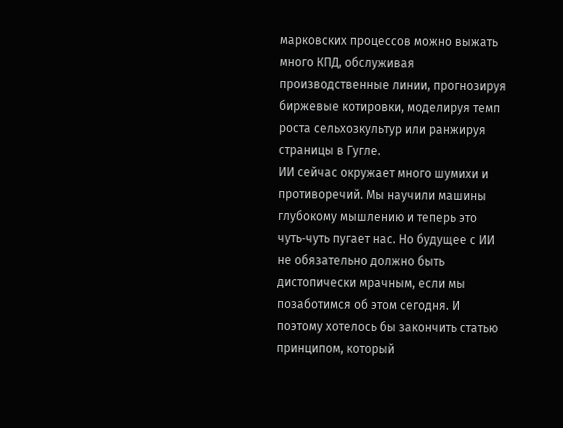марковских процессов можно выжать много КПД, обслуживая производственные линии, прогнозируя биржевые котировки, моделируя темп роста сельхозкультур или ранжируя страницы в Гугле.
ИИ сейчас окружает много шумихи и противоречий. Мы научили машины глубокому мышлению и теперь это чуть‑чуть пугает нас. Но будущее с ИИ не обязательно должно быть дистопически мрачным, если мы позаботимся об этом сегодня. И поэтому хотелось бы закончить статью принципом, который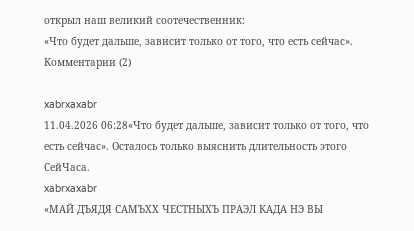открыл наш великий соотечественник:
«Что будет дальше, зависит только от того, что есть сейчас».
Комментарии (2)

xabrxaxabr
11.04.2026 06:28«Что будет дальше, зависит только от того, что есть сейчас». Осталось только выяснить длительность этого СейЧаса.
xabrxaxabr
«МАЙ ДЪЯДЯ САМЪХХ ЧЕСТНЫХЪ ПРАЭЛ КАДА НЭ ВЫ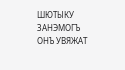ШЮТЫКУ ЗАНЭМОГЪ ОНЪ УВЯЖАТ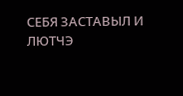СЕБЯ ЗАСТАВЫЛ И ЛЮТЧЭ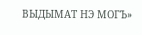ВЫДЫМАТ НЭ МОГЪ»